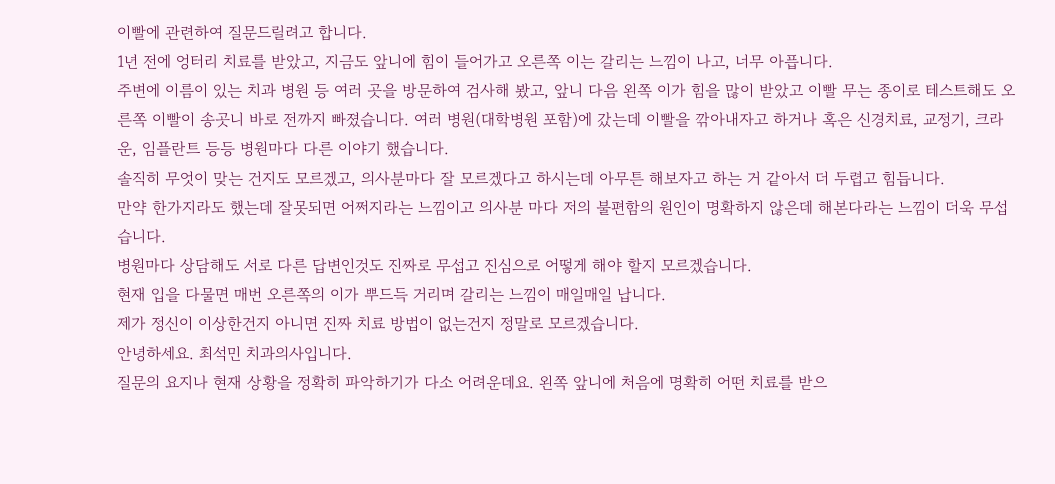이빨에 관련하여 질문드릴려고 합니다.
1년 전에 엉터리 치료를 받았고, 지금도 앞니에 힘이 들어가고 오른쪽 이는 갈리는 느낌이 나고, 너무 아픕니다.
주변에 이름이 있는 치과 병원 등 여러 곳을 방문하여 검사해 봤고, 앞니 다음 왼쪽 이가 힘을 많이 받았고 이빨 무는 종이로 테스트해도 오른쪽 이빨이 송곳니 바로 전까지 빠졌습니다. 여러 병원(대학병원 포함)에 갔는데 이빨을 깎아내자고 하거나 혹은 신경치료, 교정기, 크라운, 임플란트 등등 병원마다 다른 이야기 했습니다.
솔직히 무엇이 맞는 건지도 모르겠고, 의사분마다 잘 모르겠다고 하시는데 아무튼 해보자고 하는 거 같아서 더 두렵고 힘듭니다.
만약 한가지라도 했는데 잘못되면 어쩌지라는 느낌이고 의사분 마다 저의 불편함의 원인이 명확하지 않은데 해본다라는 느낌이 더욱 무섭습니다.
병원마다 상담해도 서로 다른 답변인것도 진짜로 무섭고 진심으로 어떻게 해야 할지 모르겠습니다.
현재 입을 다물면 매번 오른쪽의 이가 뿌드득 거리며 갈리는 느낌이 매일매일 납니다.
제가 정신이 이상한건지 아니면 진짜 치료 방법이 없는건지 정말로 모르겠습니다.
안녕하세요. 최석민 치과의사입니다.
질문의 요지나 현재 상황을 정확히 파악하기가 다소 어려운데요. 왼쪽 앞니에 처음에 명확히 어떤 치료를 받으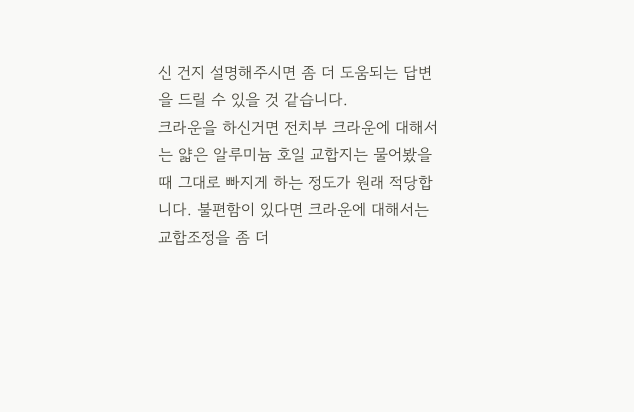신 건지 설명해주시면 좀 더 도움되는 답변을 드릴 수 있을 것 같습니다.
크라운을 하신거면 전치부 크라운에 대해서는 얇은 알루미늄 호일 교합지는 물어봤을때 그대로 빠지게 하는 정도가 원래 적당합니다. 불편함이 있다면 크라운에 대해서는 교합조정을 좀 더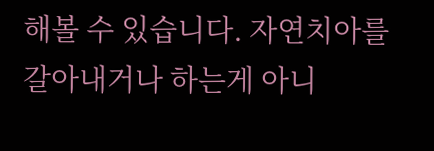해볼 수 있습니다. 자연치아를 갈아내거나 하는게 아니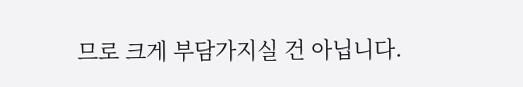므로 크게 부담가지실 건 아닙니다.